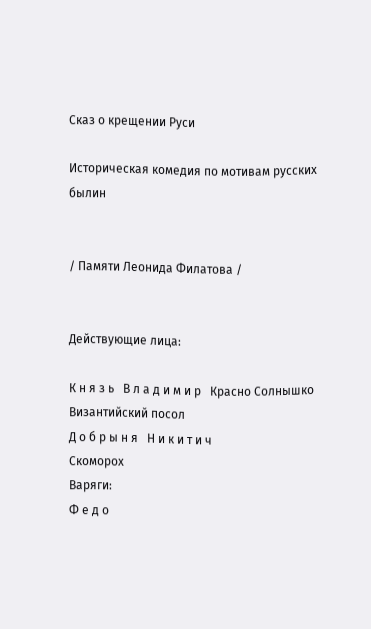Сказ о крещении Руси

Историческая комедия по мотивам русских былин


/ Памяти Леонида Филатова /


Действующие лица:

К н я з ь   В л а д и м и р   Красно Солнышко
Византийский посол
Д о б р ы н я   Н и к и т и ч
Скоморох
Варяги:
Ф е д о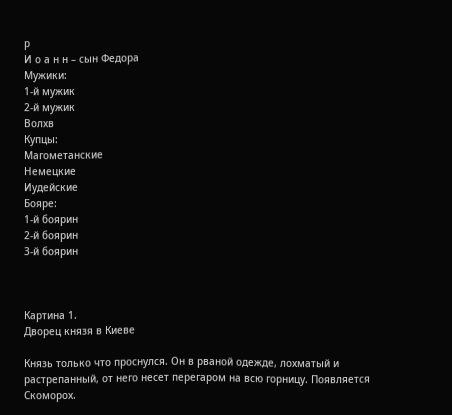р
И о а н н – сын Федора
Мужики:
1-й мужик
2-й мужик
Волхв
Купцы:
Магометанские
Немецкие
Иудейские
Бояре:
1-й боярин
2-й боярин
3-й боярин



Картина 1.
Дворец князя в Киеве

Князь только что проснулся. Он в рваной одежде, лохматый и растрепанный, от него несет перегаром на всю горницу. Появляется Скоморох.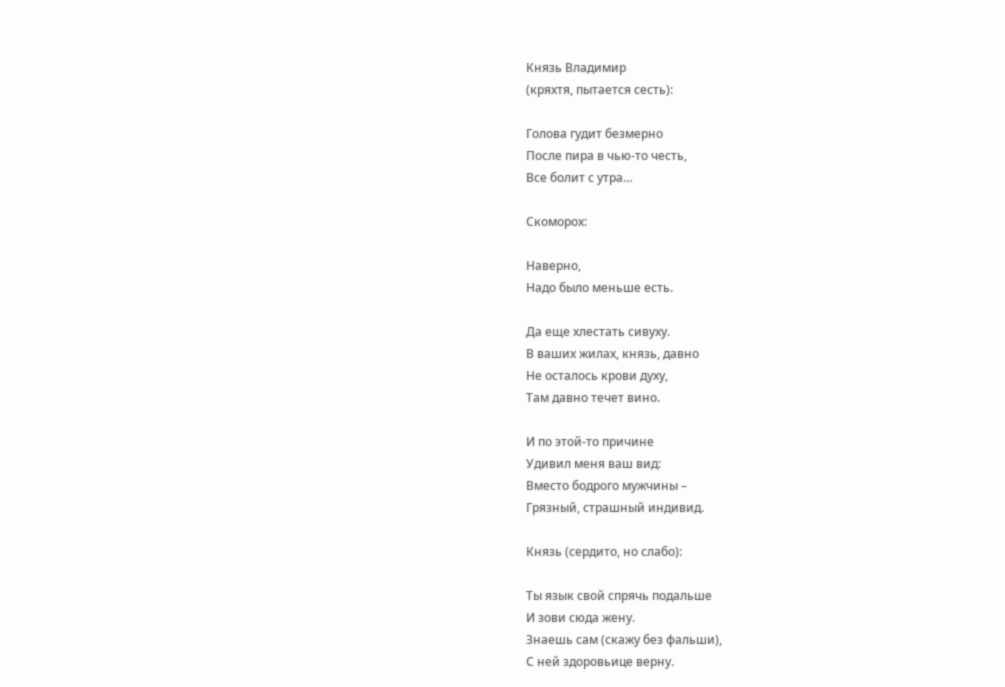Князь Владимир
(кряхтя, пытается сесть):

Голова гудит безмерно
После пира в чью-то честь,
Все болит с утра…

Скоморох:

Наверно,
Надо было меньше есть.

Да еще хлестать сивуху.
В ваших жилах, князь, давно
Не осталось крови духу,
Там давно течет вино.

И по этой-то причине
Удивил меня ваш вид:
Вместо бодрого мужчины –
Грязный, страшный индивид.

Князь (сердито, но слабо):

Ты язык свой спрячь подальше
И зови сюда жену.
Знаешь сам (скажу без фальши),
С ней здоровьице верну.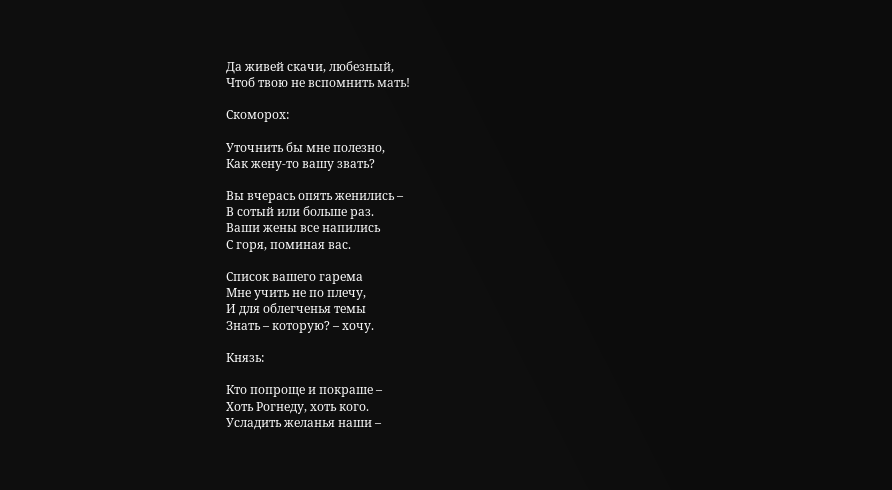Да живей скачи, любезный,
Чтоб твою не вспомнить мать!

Скоморох:

Уточнить бы мне полезно,
Как жену-то вашу звать?

Вы вчерась опять женились –
В сотый или больше раз.
Ваши жены все напились
С горя, поминая вас.

Список вашего гарема
Мне учить не по плечу,
И для облегченья темы
Знать – которую? – хочу.

Князь:

Кто попроще и покраше –
Хоть Рогнеду, хоть кого.
Усладить желанья наши –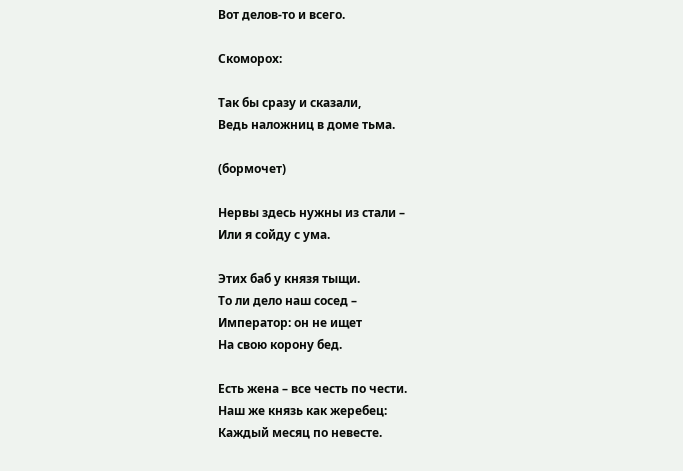Вот делов-то и всего.

Скоморох:

Так бы сразу и сказали,
Ведь наложниц в доме тьма.

(бормочет)

Нервы здесь нужны из стали –
Или я сойду с ума.

Этих баб у князя тыщи.
То ли дело наш сосед –
Император: он не ищет
На свою корону бед.

Есть жена – все честь по чести.
Наш же князь как жеребец:
Каждый месяц по невесте.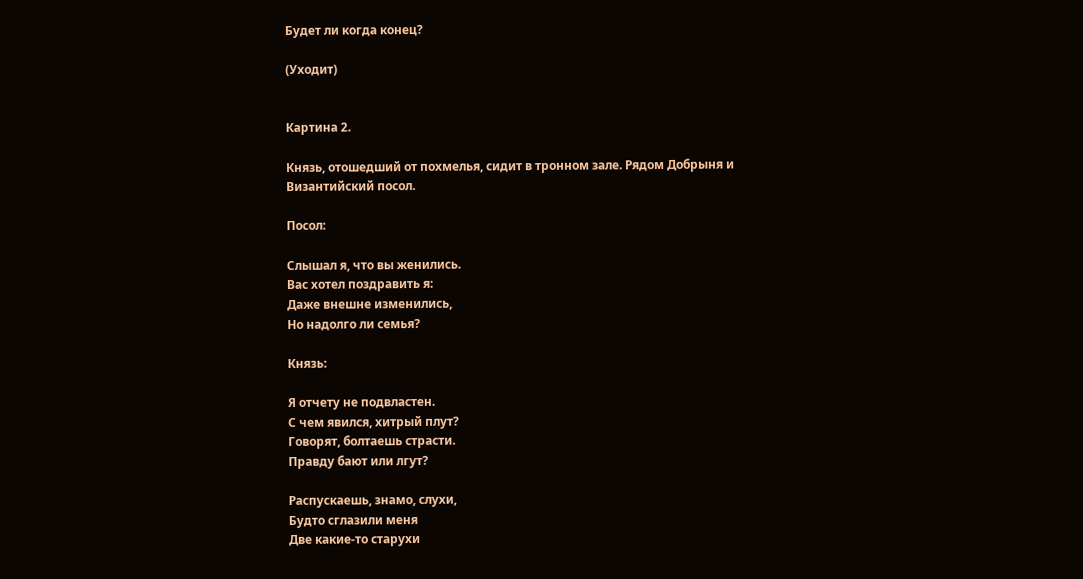Будет ли когда конец?

(Уходит)


Картина 2.

Князь, отошедший от похмелья, сидит в тронном зале. Рядом Добрыня и Византийский посол.

Посол:

Слышал я, что вы женились.
Вас хотел поздравить я:
Даже внешне изменились,
Но надолго ли семья?

Князь:

Я отчету не подвластен.
С чем явился, хитрый плут?
Говорят, болтаешь страсти.
Правду бают или лгут?

Распускаешь, знамо, слухи,
Будто сглазили меня
Две какие-то старухи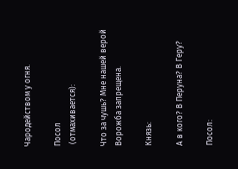Чародейством у огня.

Посол
 (отмахивается):

Что за чушь? Мне нашей верой
Ворожба запрещена.

Князь:

А в кого? В Перуна? В Геру?

Посол: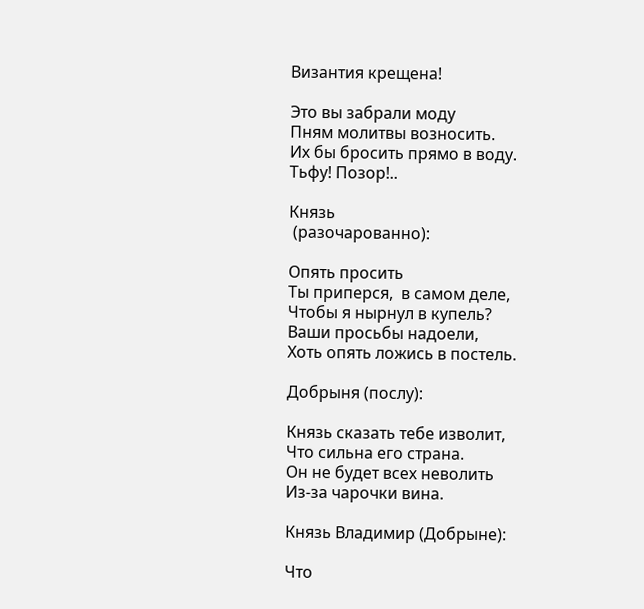Византия крещена!

Это вы забрали моду
Пням молитвы возносить.
Их бы бросить прямо в воду.
Тьфу! Позор!..

Князь
 (разочарованно):

Опять просить
Ты приперся,  в самом деле,
Чтобы я нырнул в купель?
Ваши просьбы надоели,
Хоть опять ложись в постель.

Добрыня (послу):

Князь сказать тебе изволит,
Что сильна его страна.
Он не будет всех неволить
Из-за чарочки вина.

Князь Владимир (Добрыне):

Что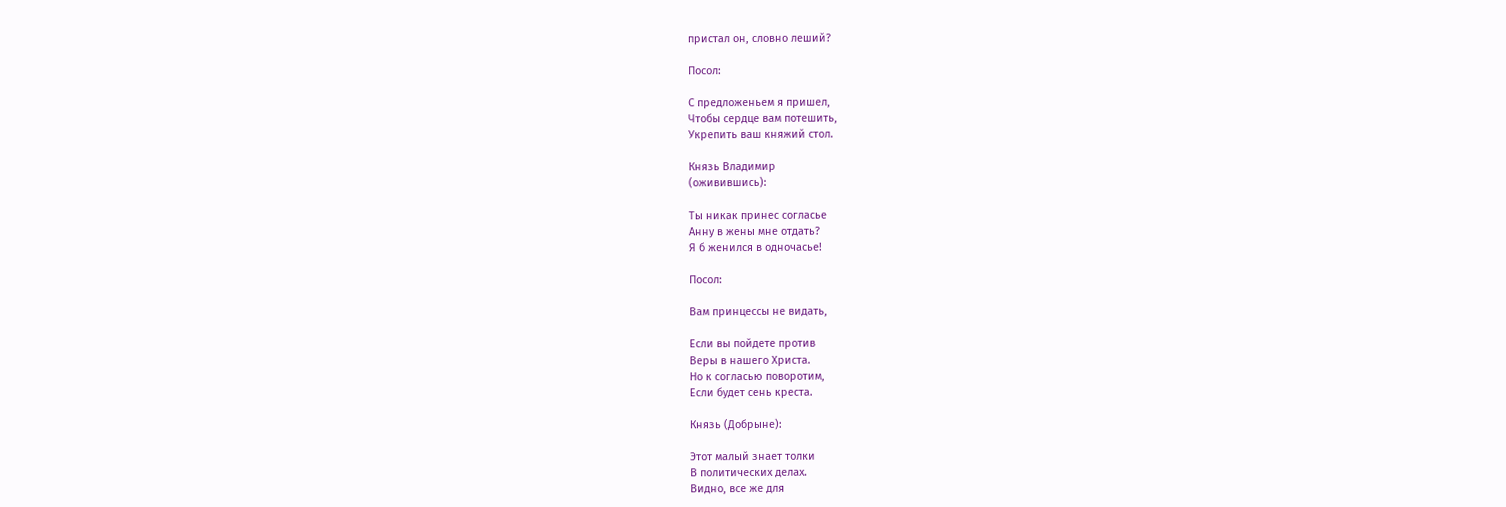пристал он, словно леший?

Посол:

С предложеньем я пришел,
Чтобы сердце вам потешить,
Укрепить ваш княжий стол.

Князь Владимир
(оживившись):

Ты никак принес согласье
Анну в жены мне отдать?
Я б женился в одночасье!

Посол:

Вам принцессы не видать,

Если вы пойдете против
Веры в нашего Христа.
Но к согласью поворотим,
Если будет сень креста.

Князь (Добрыне):

Этот малый знает толки
В политических делах.
Видно, все же для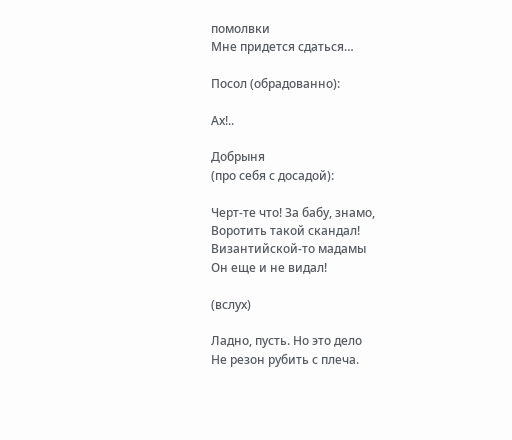помолвки
Мне придется сдаться…

Посол (обрадованно):

Ах!..

Добрыня
(про себя с досадой):

Черт-те что! За бабу, знамо,
Воротить такой скандал!
Византийской-то мадамы
Он еще и не видал!

(вслух)

Ладно, пусть. Но это дело
Не резон рубить с плеча.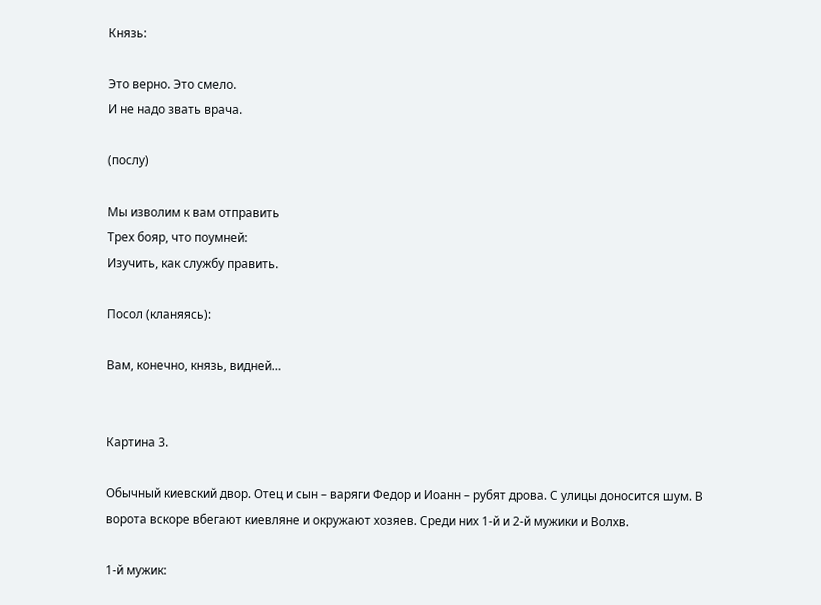Князь:

Это верно. Это смело.
И не надо звать врача.

(послу)

Мы изволим к вам отправить
Трех бояр, что поумней:
Изучить, как службу править.

Посол (кланяясь):

Вам, конечно, князь, видней…


Картина 3.

Обычный киевский двор. Отец и сын – варяги Федор и Иоанн – рубят дрова. С улицы доносится шум. В ворота вскоре вбегают киевляне и окружают хозяев. Среди них 1-й и 2-й мужики и Волхв.

1-й мужик: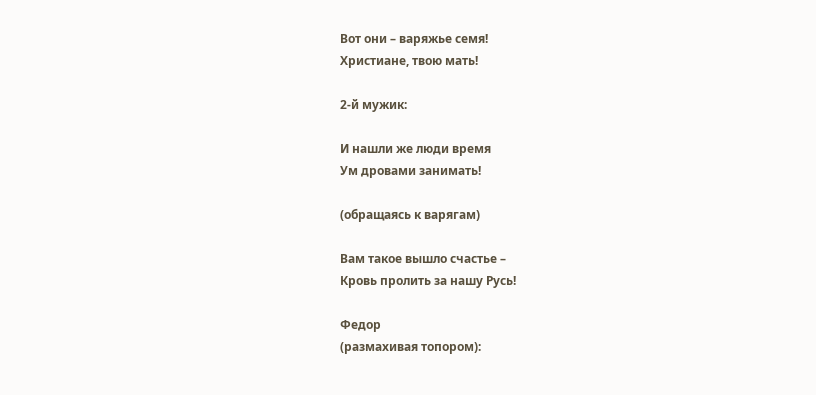Вот они – варяжье семя!
Христиане, твою мать!

2-й мужик:

И нашли же люди время
Ум дровами занимать!

(обращаясь к варягам)

Вам такое вышло счастье –
Кровь пролить за нашу Русь!

Федор
(размахивая топором):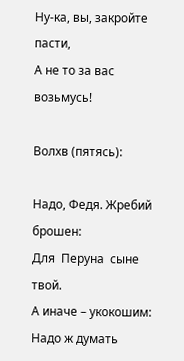Ну-ка, вы, закройте пасти,
А не то за вас возьмусь!

Волхв (пятясь):

Надо, Федя. Жребий брошен:
Для  Перуна  сыне твой.
А иначе – укокошим:
Надо ж думать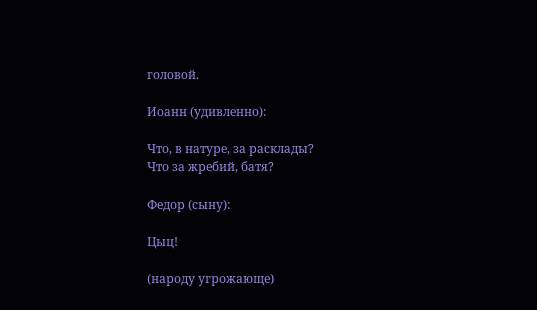головой.

Иоанн (удивленно):

Что, в натуре, за расклады?
Что за жребий, батя?

Федор (сыну):

Цыц!

(народу угрожающе)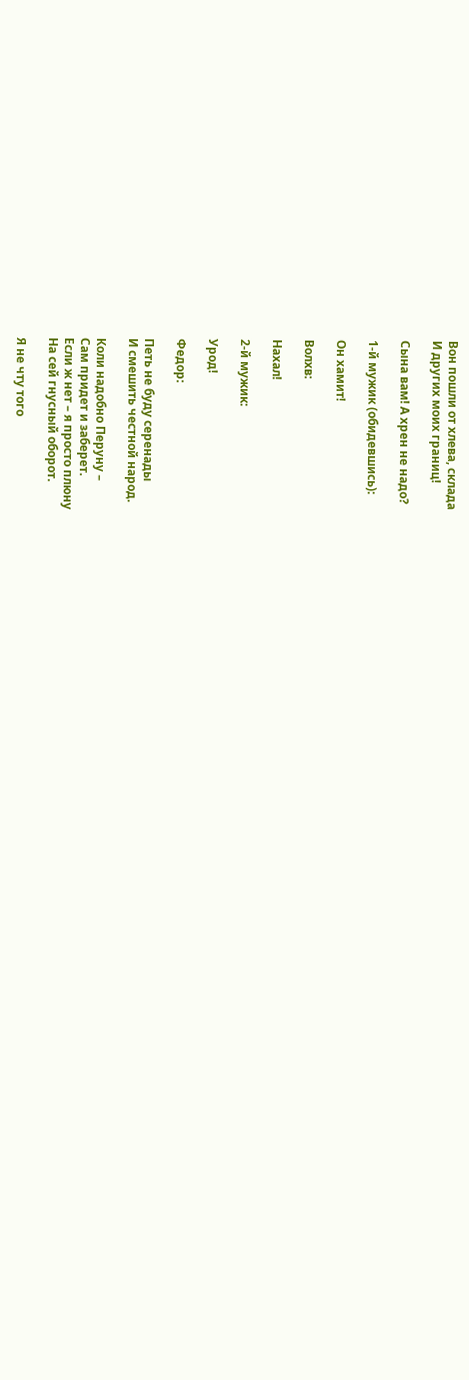Вон пошли от хлева, склада
И других моих границ!

Сына вам! А хрен не надо?

1-й мужик (обидевшись):

Он хамит!

Волхв:

Нахал!

2-й мужик:

Урод!

Федор:

Петь не буду серенады
И смешить честной народ.

Коли надобно Перуну –
Сам придет и заберет.
Если ж нет – я просто плюну
На сей гнусный оборот.

Я не чту того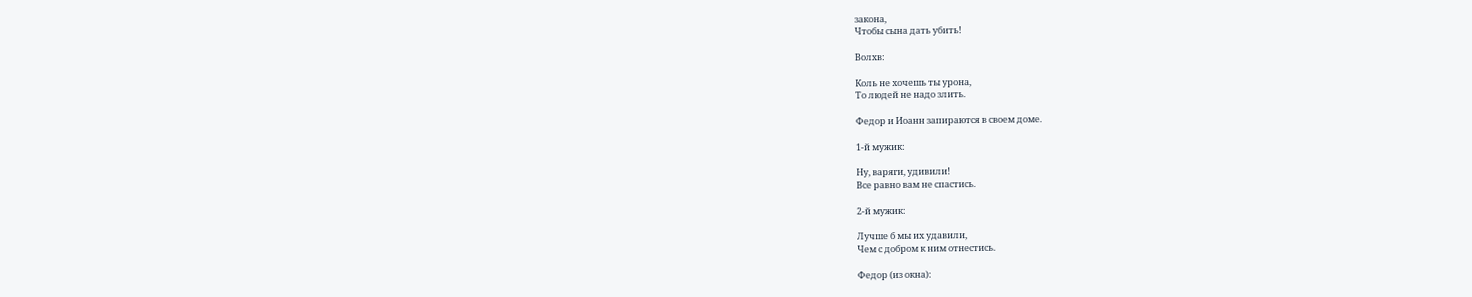закона,
Чтобы сына дать убить!

Волхв:

Коль не хочешь ты урона,
То людей не надо злить.

Федор и Иоанн запираются в своем доме.

1-й мужик:

Ну, варяги, удивили!
Все равно вам не спастись.

2-й мужик:

Лучше б мы их удавили,
Чем с добром к ним отнестись.

Федор (из окна):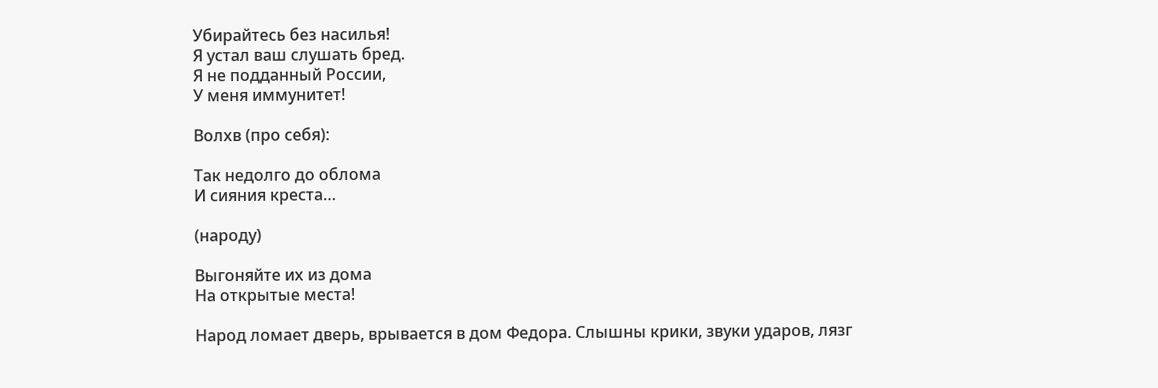Убирайтесь без насилья!
Я устал ваш слушать бред.
Я не подданный России,
У меня иммунитет!

Волхв (про себя):

Так недолго до облома
И сияния креста…

(народу)

Выгоняйте их из дома
На открытые места!

Народ ломает дверь, врывается в дом Федора. Слышны крики, звуки ударов, лязг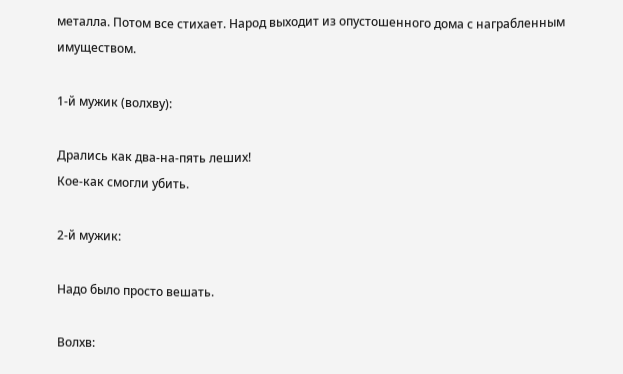металла. Потом все стихает. Народ выходит из опустошенного дома с награбленным имуществом.

1-й мужик (волхву):

Дрались как два-на-пять леших!
Кое-как смогли убить.

2-й мужик:

Надо было просто вешать.

Волхв: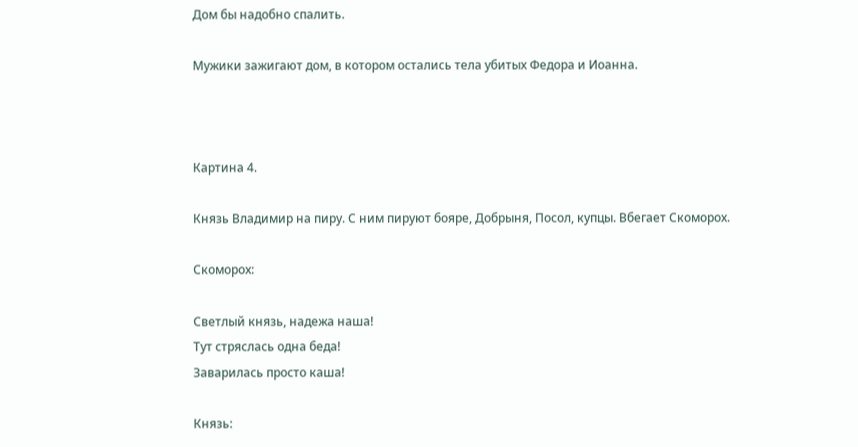Дом бы надобно спалить.

Мужики зажигают дом, в котором остались тела убитых Федора и Иоанна.



Картина 4.

Князь Владимир на пиру. С ним пируют бояре, Добрыня, Посол, купцы. Вбегает Скоморох.

Скоморох:

Светлый князь, надежа наша!
Тут стряслась одна беда!
Заварилась просто каша!

Князь: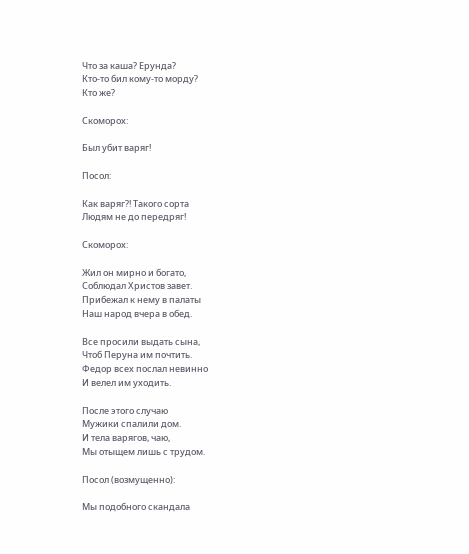Что за каша? Ерунда?
Кто-то бил кому-то морду?
Кто же?

Скоморох:

Был убит варяг!

Посол:

Как варяг?! Такого сорта
Людям не до передряг!

Скоморох:

Жил он мирно и богато,
Соблюдал Христов завет.
Прибежал к нему в палаты
Наш народ вчера в обед.

Все просили выдать сына,
Чтоб Перуна им почтить.
Федор всех послал невинно
И велел им уходить.

После этого случаю
Мужики спалили дом.
И тела варягов, чаю,
Мы отыщем лишь с трудом.

Посол (возмущенно):

Мы подобного скандала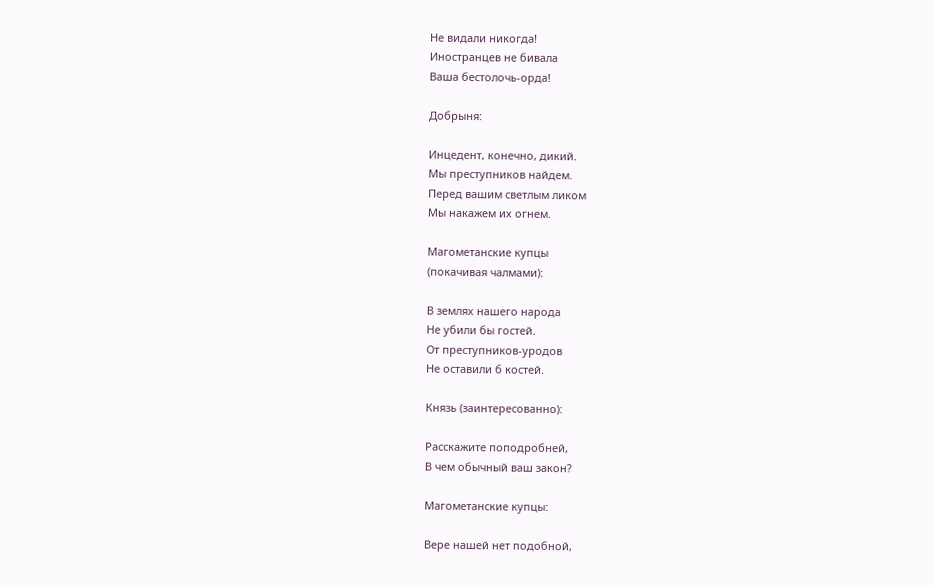Не видали никогда!
Иностранцев не бивала
Ваша бестолочь-орда!

Добрыня:

Инцедент, конечно, дикий.
Мы преступников найдем.
Перед вашим светлым ликом
Мы накажем их огнем.

Магометанские купцы
(покачивая чалмами):

В землях нашего народа
Не убили бы гостей.
От преступников-уродов
Не оставили б костей.

Князь (заинтересованно):

Расскажите поподробней,
В чем обычный ваш закон?

Магометанские купцы:

Вере нашей нет подобной,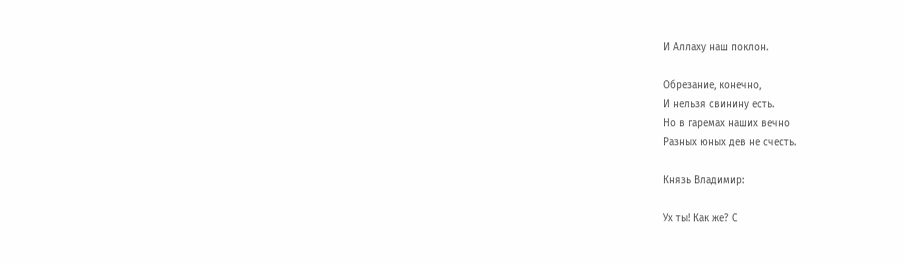И Аллаху наш поклон.

Обрезание, конечно,
И нельзя свинину есть.
Но в гаремах наших вечно
Разных юных дев не счесть.

Князь Владимир:

Ух ты! Как же? С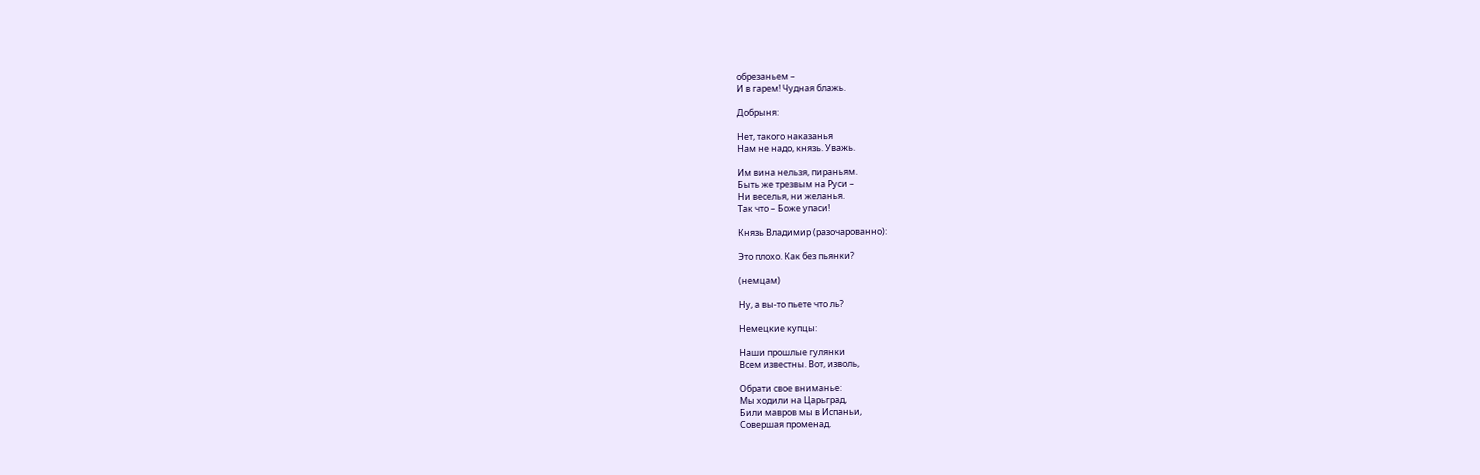обрезаньем –
И в гарем! Чудная блажь.

Добрыня:

Нет, такого наказанья
Нам не надо, князь. Уважь.

Им вина нельзя, пираньям.
Быть же трезвым на Руси –
Ни веселья, ни желанья.
Так что – Боже упаси!

Князь Владимир (разочарованно):

Это плохо. Как без пьянки?

(немцам)

Ну, а вы-то пьете что ль?

Немецкие купцы:

Наши прошлые гулянки
Всем известны. Вот, изволь,

Обрати свое вниманье:
Мы ходили на Царьград,
Били мавров мы в Испаньи,
Совершая променад.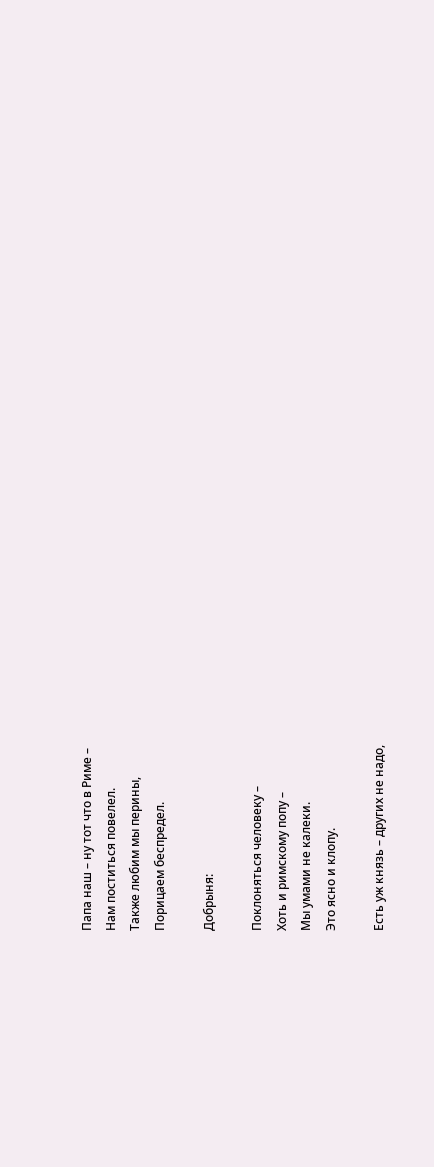Папа наш – ну тот что в Риме –
Нам поститься повелел.
Также любим мы перины,
Порицаем беспредел.

Добрыня:

Поклоняться человеку –
Хоть и римскому попу –
Мы умами не калеки.
Это ясно и клопу.

Есть уж князь – других не надо,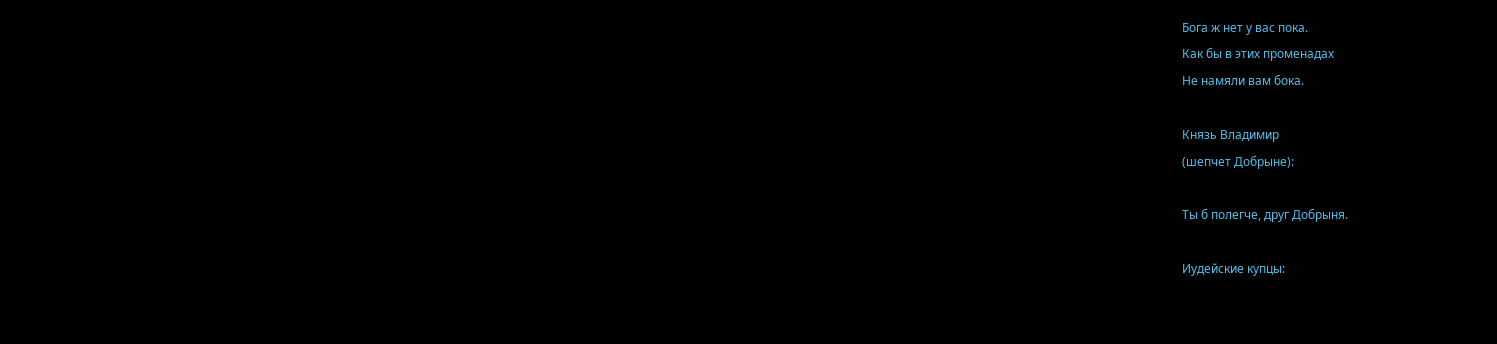Бога ж нет у вас пока.
Как бы в этих променадах
Не намяли вам бока.

Князь Владимир
(шепчет Добрыне):

Ты б полегче, друг Добрыня.

Иудейские купцы: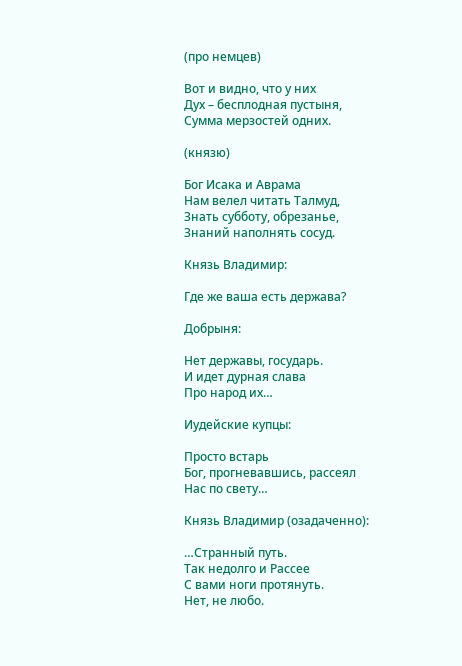(про немцев)

Вот и видно, что у них
Дух – бесплодная пустыня,
Сумма мерзостей одних.

(князю)

Бог Исака и Аврама
Нам велел читать Талмуд,
Знать субботу, обрезанье,
Знаний наполнять сосуд.

Князь Владимир:

Где же ваша есть держава?

Добрыня:

Нет державы, государь.
И идет дурная слава
Про народ их…

Иудейские купцы:

Просто встарь
Бог, прогневавшись, рассеял
Нас по свету…

Князь Владимир (озадаченно):

…Странный путь.
Так недолго и Рассее
С вами ноги протянуть.
Нет, не любо.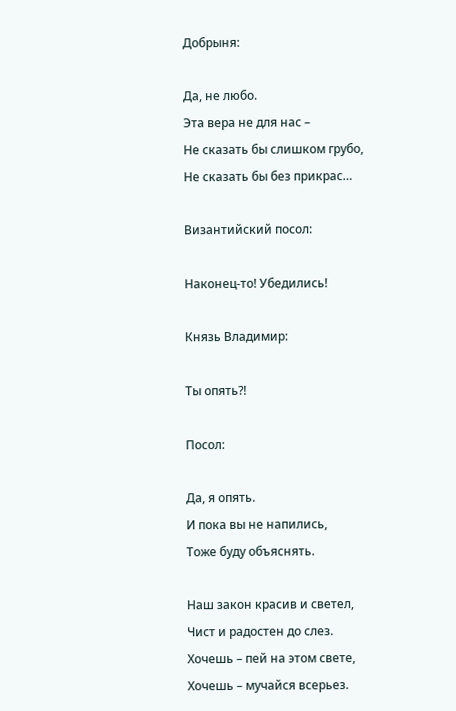Добрыня:

Да, не любо.
Эта вера не для нас –
Не сказать бы слишком грубо,
Не сказать бы без прикрас…

Византийский посол:

Наконец-то! Убедились!

Князь Владимир:

Ты опять?!

Посол:

Да, я опять.
И пока вы не напились,
Тоже буду объяснять.

Наш закон красив и светел,
Чист и радостен до слез.
Хочешь – пей на этом свете,
Хочешь – мучайся всерьез.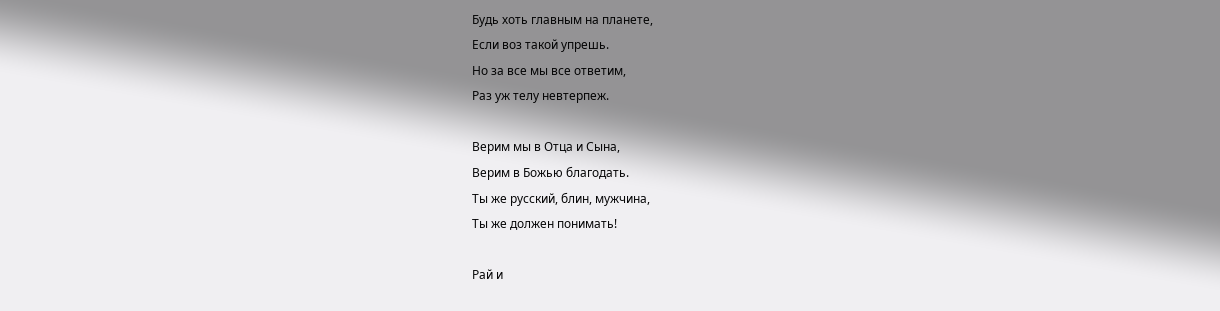Будь хоть главным на планете,
Если воз такой упрешь.
Но за все мы все ответим,
Раз уж телу невтерпеж.

Верим мы в Отца и Сына,
Верим в Божью благодать.
Ты же русский, блин, мужчина,
Ты же должен понимать!

Рай и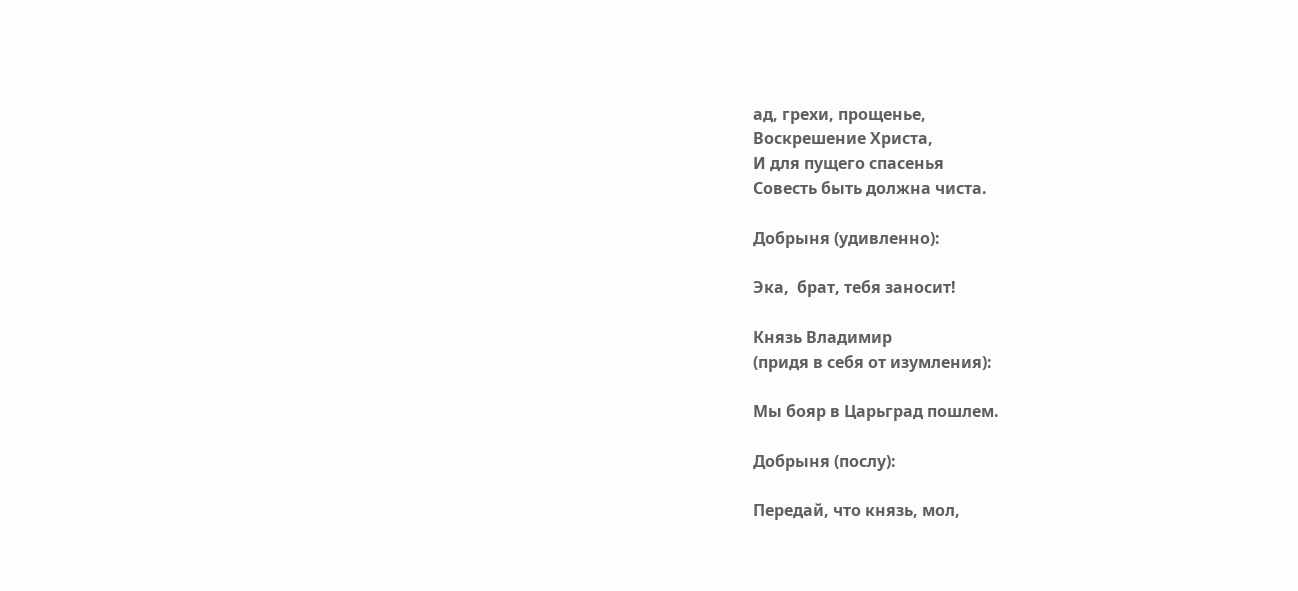ад, грехи, прощенье,
Воскрешение Христа,
И для пущего спасенья
Совесть быть должна чиста.

Добрыня (удивленно):

Эка,  брат, тебя заносит!

Князь Владимир
(придя в себя от изумления):

Мы бояр в Царьград пошлем.

Добрыня (послу):

Передай, что князь, мол,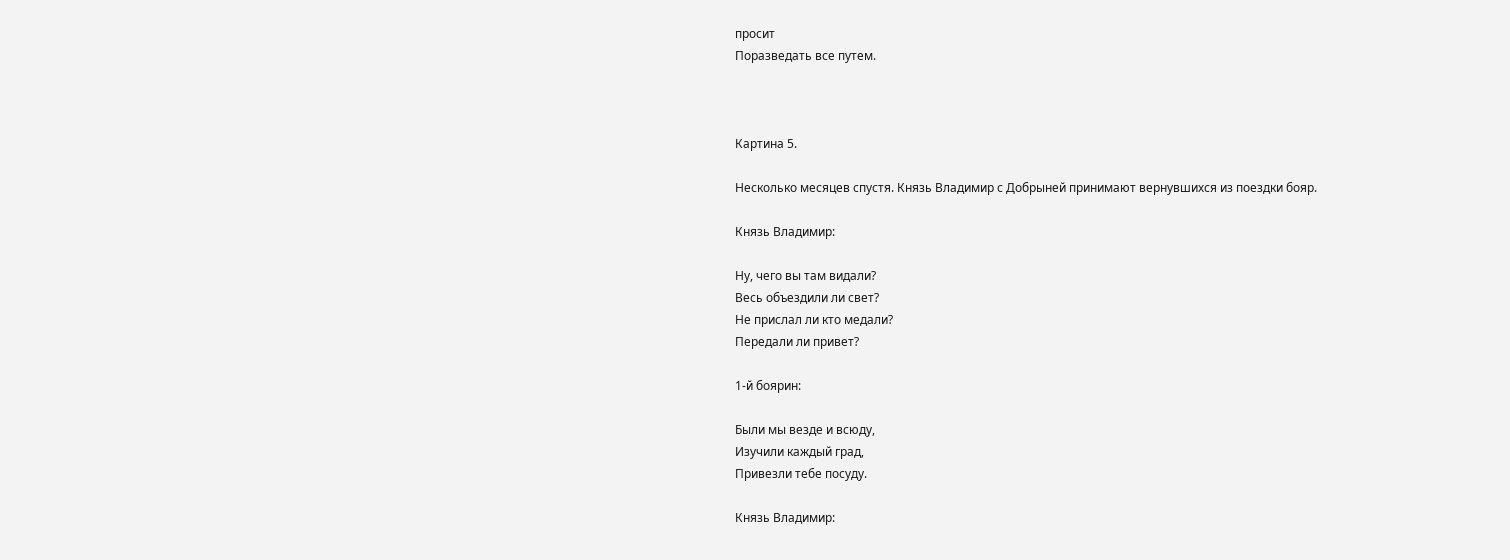просит
Поразведать все путем.



Картина 5.

Несколько месяцев спустя. Князь Владимир с Добрыней принимают вернувшихся из поездки бояр.

Князь Владимир:

Ну, чего вы там видали?
Весь объездили ли свет?
Не прислал ли кто медали?
Передали ли привет?

1-й боярин:

Были мы везде и всюду,
Изучили каждый град,
Привезли тебе посуду.

Князь Владимир: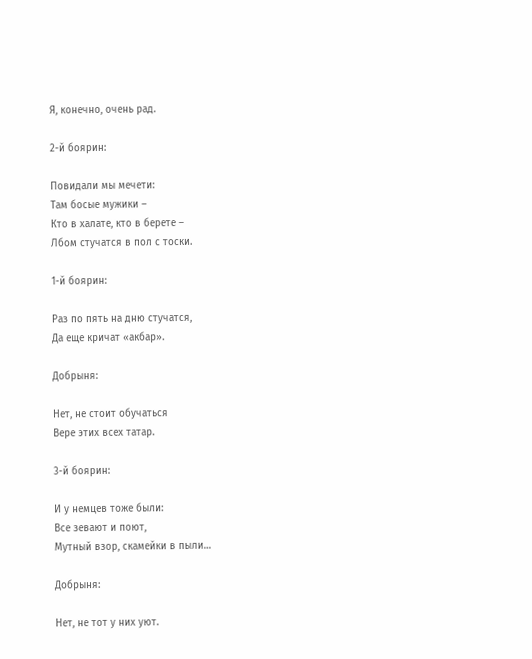Я, конечно, очень рад.

2-й боярин:

Повидали мы мечети:
Там босые мужики –
Кто в халате, кто в берете –
Лбом стучатся в пол с тоски.

1-й боярин:

Раз по пять на дню стучатся,
Да еще кричат «акбар».

Добрыня:

Нет, не стоит обучаться
Вере этих всех татар.

3-й боярин:

И у немцев тоже были:
Все зевают и поют,
Мутный взор, скамейки в пыли…

Добрыня:

Нет, не тот у них уют.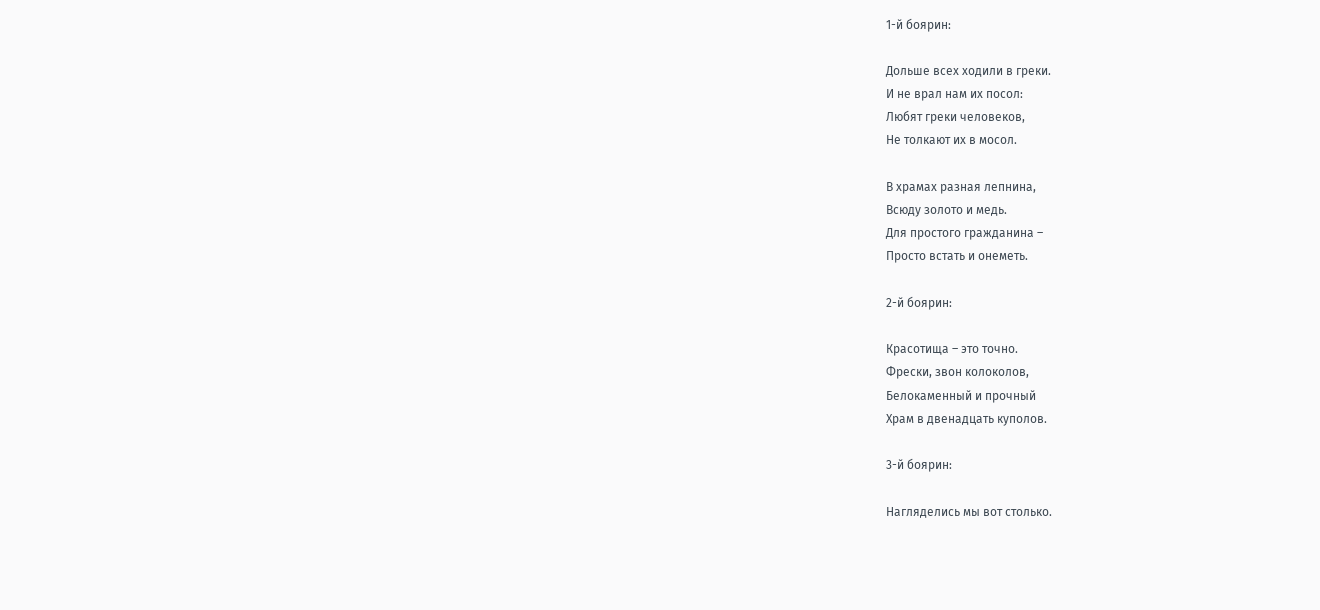1-й боярин:

Дольше всех ходили в греки.
И не врал нам их посол:
Любят греки человеков,
Не толкают их в мосол.

В храмах разная лепнина,
Всюду золото и медь.
Для простого гражданина –
Просто встать и онеметь.

2-й боярин:

Красотища – это точно.
Фрески, звон колоколов,
Белокаменный и прочный
Храм в двенадцать куполов.

3-й боярин:

Нагляделись мы вот столько.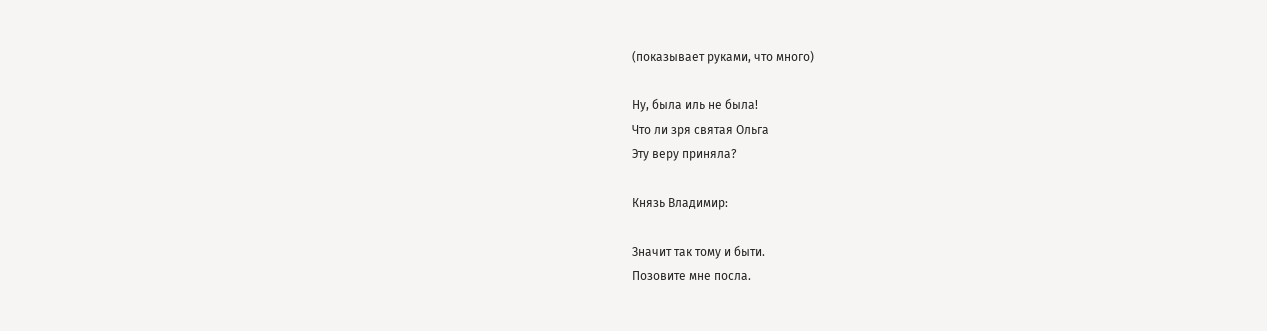(показывает руками, что много)

Ну, была иль не была!
Что ли зря святая Ольга
Эту веру приняла?

Князь Владимир:

Значит так тому и быти.
Позовите мне посла.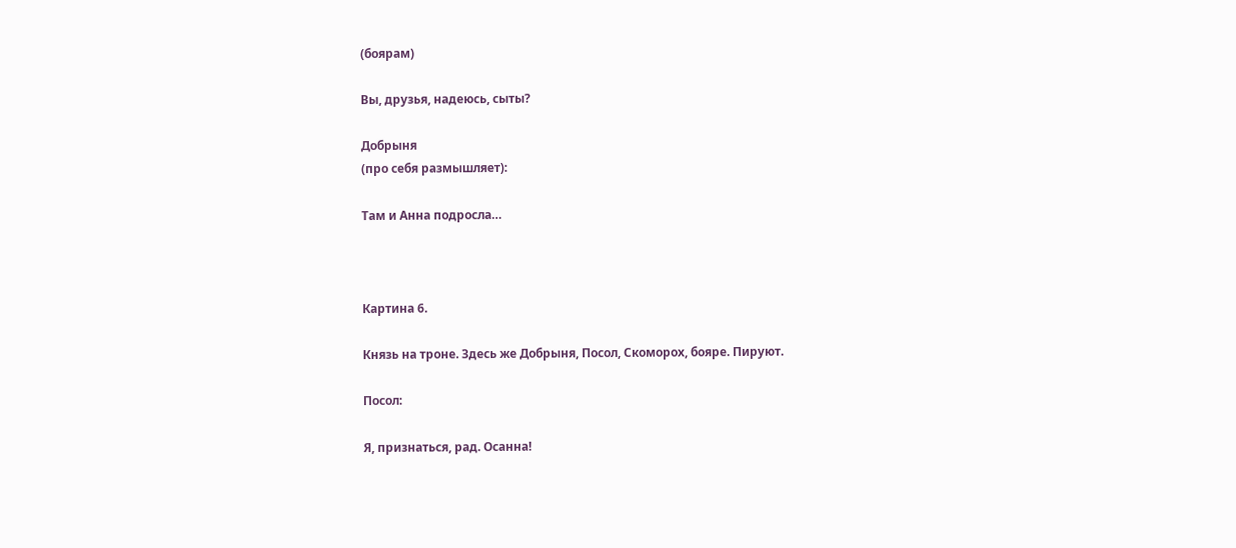(боярам)

Вы, друзья, надеюсь, сыты?

Добрыня
(про себя размышляет):

Там и Анна подросла…



Картина 6.

Князь на троне. Здесь же Добрыня, Посол, Скоморох, бояре. Пируют.

Посол:

Я, признаться, рад. Осанна!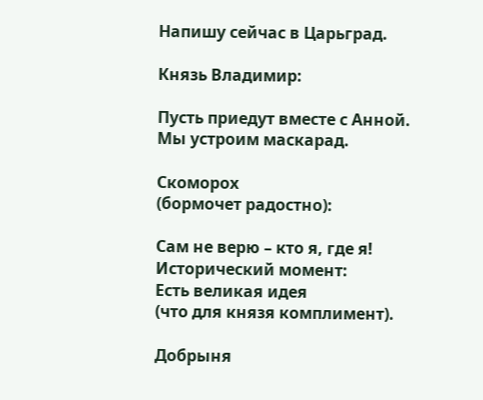Напишу сейчас в Царьград.

Князь Владимир:

Пусть приедут вместе с Анной.
Мы устроим маскарад.

Скоморох
(бормочет радостно):

Сам не верю – кто я, где я!
Исторический момент:
Есть великая идея
(что для князя комплимент).

Добрыня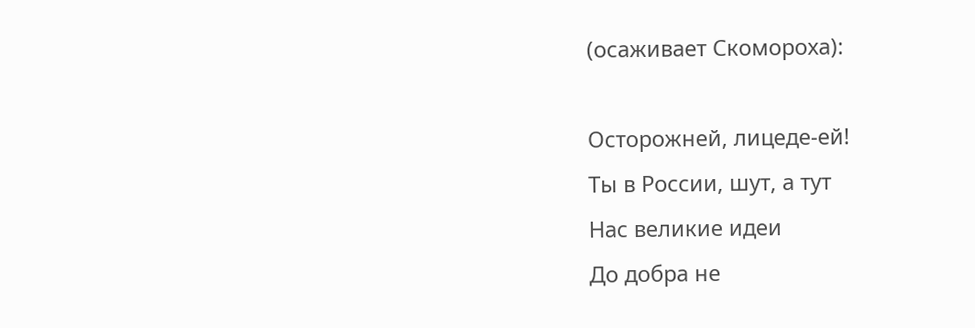(осаживает Скомороха):

Осторожней, лицеде-ей!
Ты в России, шут, а тут
Нас великие идеи
До добра не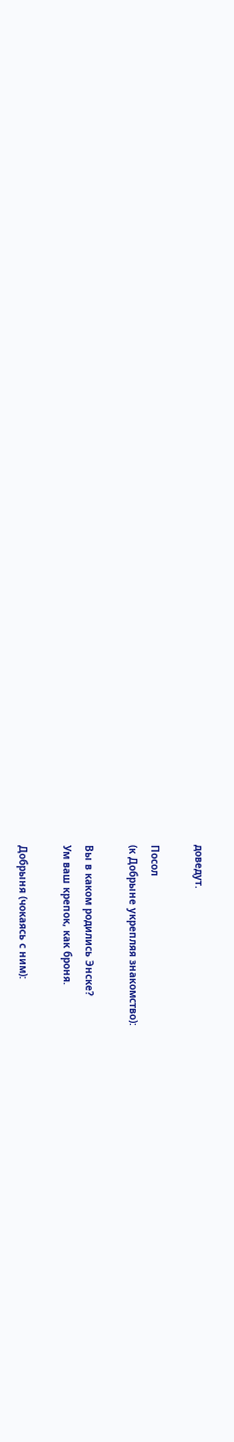доведут.

Посол
(к Добрыне укрепляя знакомство):

Вы в каком родились Энске?
Ум ваш крепок, как броня.

Добрыня (чокаясь с ним):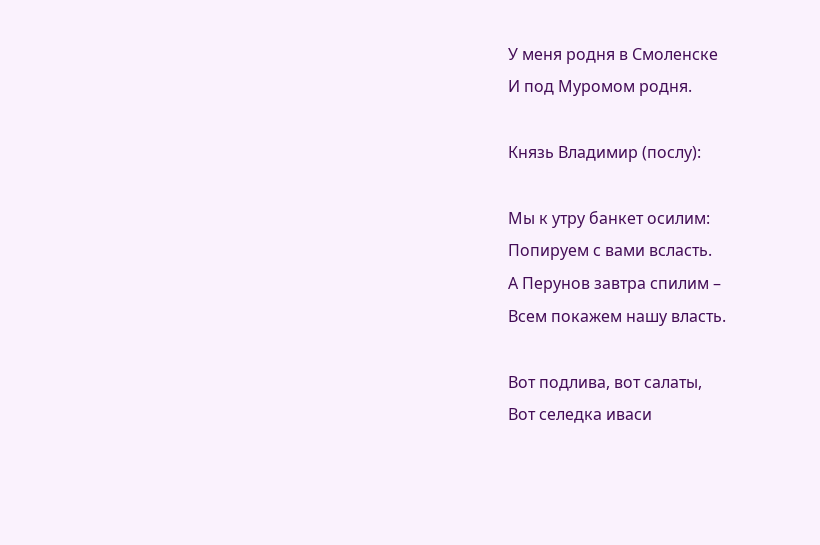У меня родня в Смоленске
И под Муромом родня.

Князь Владимир (послу):

Мы к утру банкет осилим:
Попируем с вами всласть.
А Перунов завтра спилим –
Всем покажем нашу власть.

Вот подлива, вот салаты,
Вот селедка иваси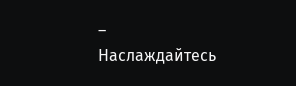–
Наслаждайтесь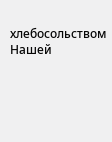хлебосольством
Нашей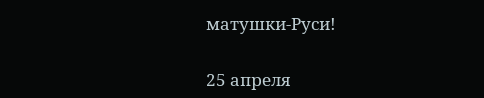матушки-Руси!


25 апреля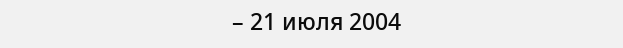– 21 июля 2004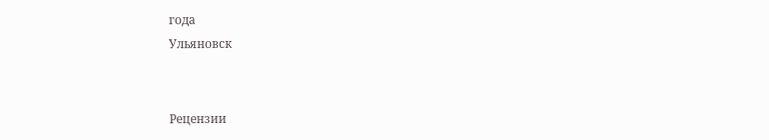года
Ульяновск


Рецензии